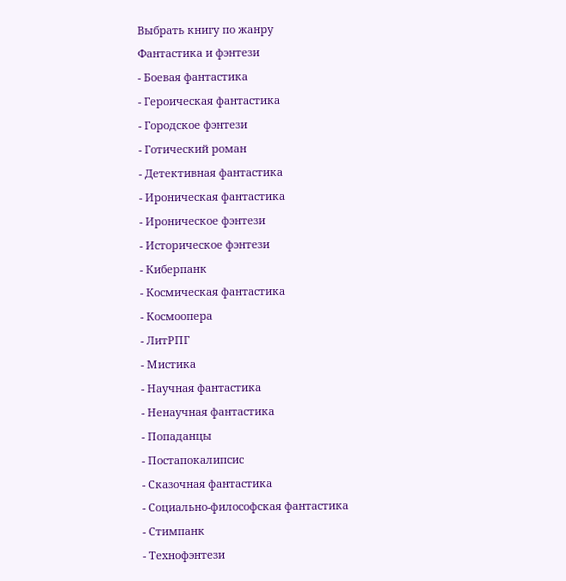Выбрать книгу по жанру
Фантастика и фэнтези
- Боевая фантастика
- Героическая фантастика
- Городское фэнтези
- Готический роман
- Детективная фантастика
- Ироническая фантастика
- Ироническое фэнтези
- Историческое фэнтези
- Киберпанк
- Космическая фантастика
- Космоопера
- ЛитРПГ
- Мистика
- Научная фантастика
- Ненаучная фантастика
- Попаданцы
- Постапокалипсис
- Сказочная фантастика
- Социально-философская фантастика
- Стимпанк
- Технофэнтези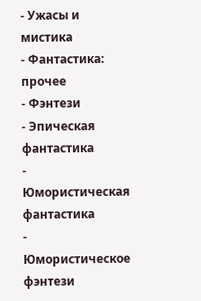- Ужасы и мистика
- Фантастика: прочее
- Фэнтези
- Эпическая фантастика
- Юмористическая фантастика
- Юмористическое фэнтези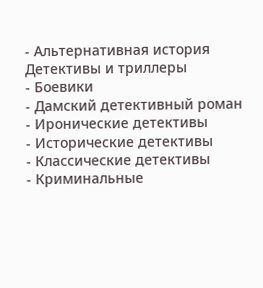- Альтернативная история
Детективы и триллеры
- Боевики
- Дамский детективный роман
- Иронические детективы
- Исторические детективы
- Классические детективы
- Криминальные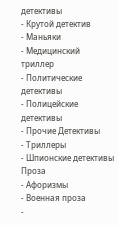детективы
- Крутой детектив
- Маньяки
- Медицинский триллер
- Политические детективы
- Полицейские детективы
- Прочие Детективы
- Триллеры
- Шпионские детективы
Проза
- Афоризмы
- Военная проза
-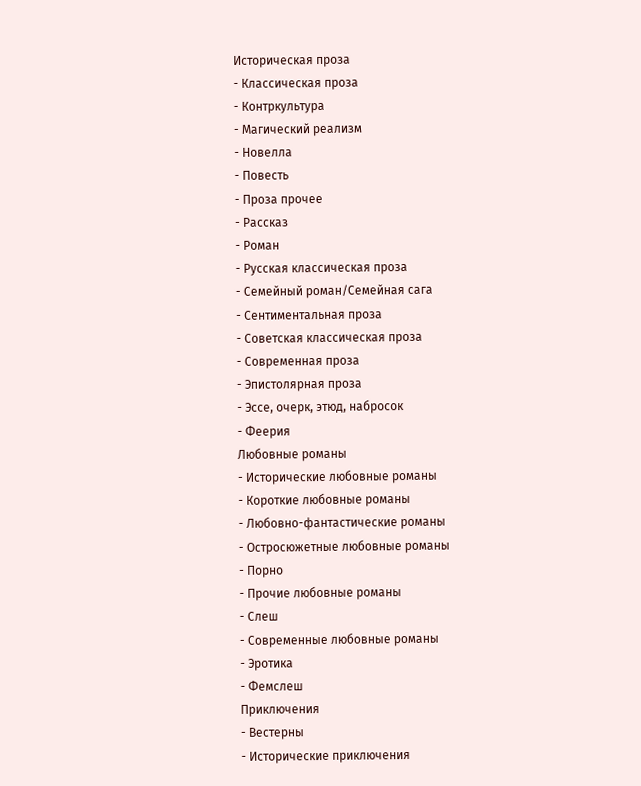Историческая проза
- Классическая проза
- Контркультура
- Магический реализм
- Новелла
- Повесть
- Проза прочее
- Рассказ
- Роман
- Русская классическая проза
- Семейный роман/Семейная сага
- Сентиментальная проза
- Советская классическая проза
- Современная проза
- Эпистолярная проза
- Эссе, очерк, этюд, набросок
- Феерия
Любовные романы
- Исторические любовные романы
- Короткие любовные романы
- Любовно-фантастические романы
- Остросюжетные любовные романы
- Порно
- Прочие любовные романы
- Слеш
- Современные любовные романы
- Эротика
- Фемслеш
Приключения
- Вестерны
- Исторические приключения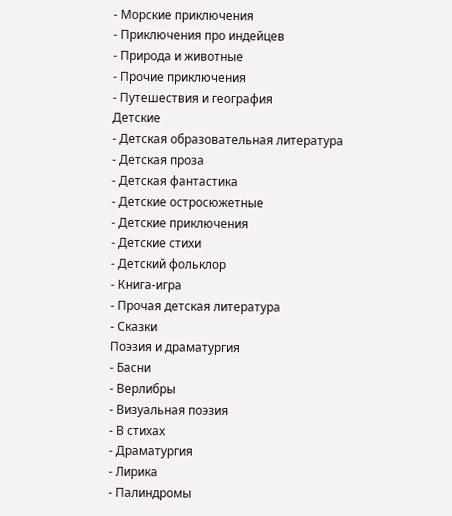- Морские приключения
- Приключения про индейцев
- Природа и животные
- Прочие приключения
- Путешествия и география
Детские
- Детская образовательная литература
- Детская проза
- Детская фантастика
- Детские остросюжетные
- Детские приключения
- Детские стихи
- Детский фольклор
- Книга-игра
- Прочая детская литература
- Сказки
Поэзия и драматургия
- Басни
- Верлибры
- Визуальная поэзия
- В стихах
- Драматургия
- Лирика
- Палиндромы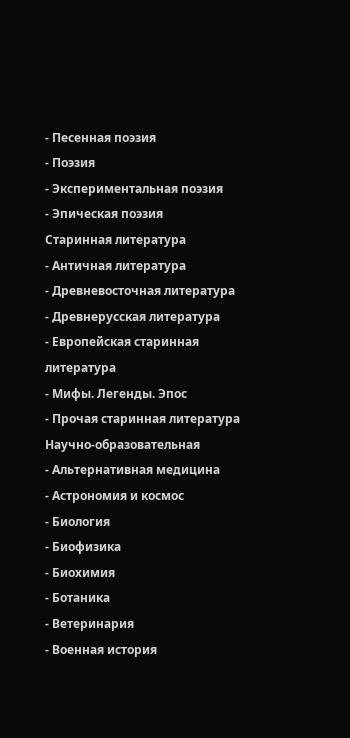- Песенная поэзия
- Поэзия
- Экспериментальная поэзия
- Эпическая поэзия
Старинная литература
- Античная литература
- Древневосточная литература
- Древнерусская литература
- Европейская старинная литература
- Мифы. Легенды. Эпос
- Прочая старинная литература
Научно-образовательная
- Альтернативная медицина
- Астрономия и космос
- Биология
- Биофизика
- Биохимия
- Ботаника
- Ветеринария
- Военная история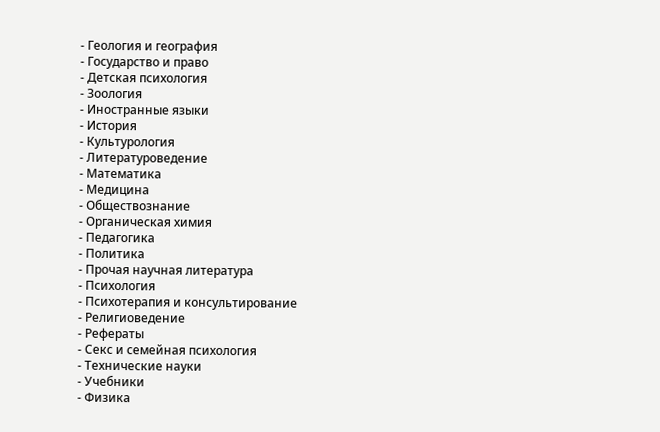- Геология и география
- Государство и право
- Детская психология
- Зоология
- Иностранные языки
- История
- Культурология
- Литературоведение
- Математика
- Медицина
- Обществознание
- Органическая химия
- Педагогика
- Политика
- Прочая научная литература
- Психология
- Психотерапия и консультирование
- Религиоведение
- Рефераты
- Секс и семейная психология
- Технические науки
- Учебники
- Физика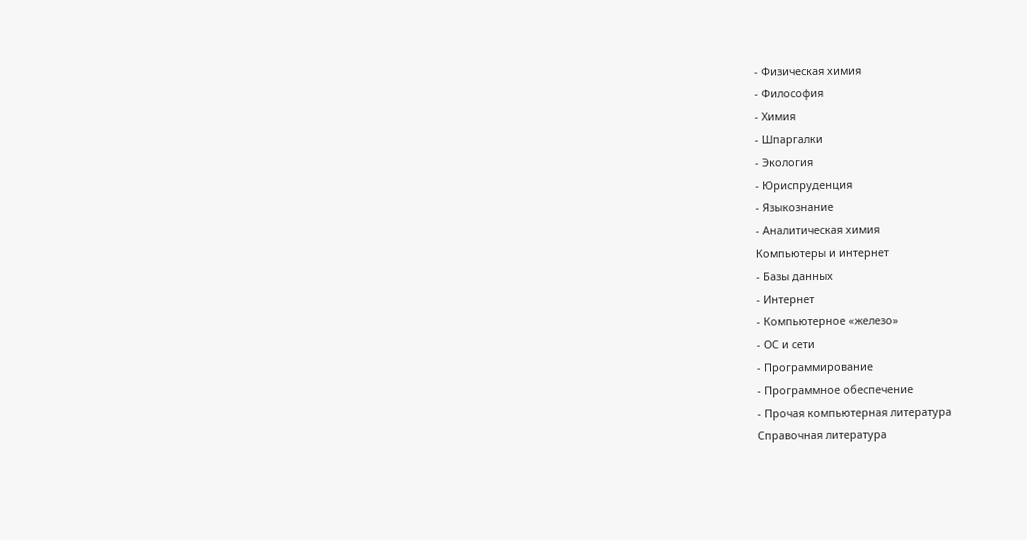- Физическая химия
- Философия
- Химия
- Шпаргалки
- Экология
- Юриспруденция
- Языкознание
- Аналитическая химия
Компьютеры и интернет
- Базы данных
- Интернет
- Компьютерное «железо»
- ОС и сети
- Программирование
- Программное обеспечение
- Прочая компьютерная литература
Справочная литература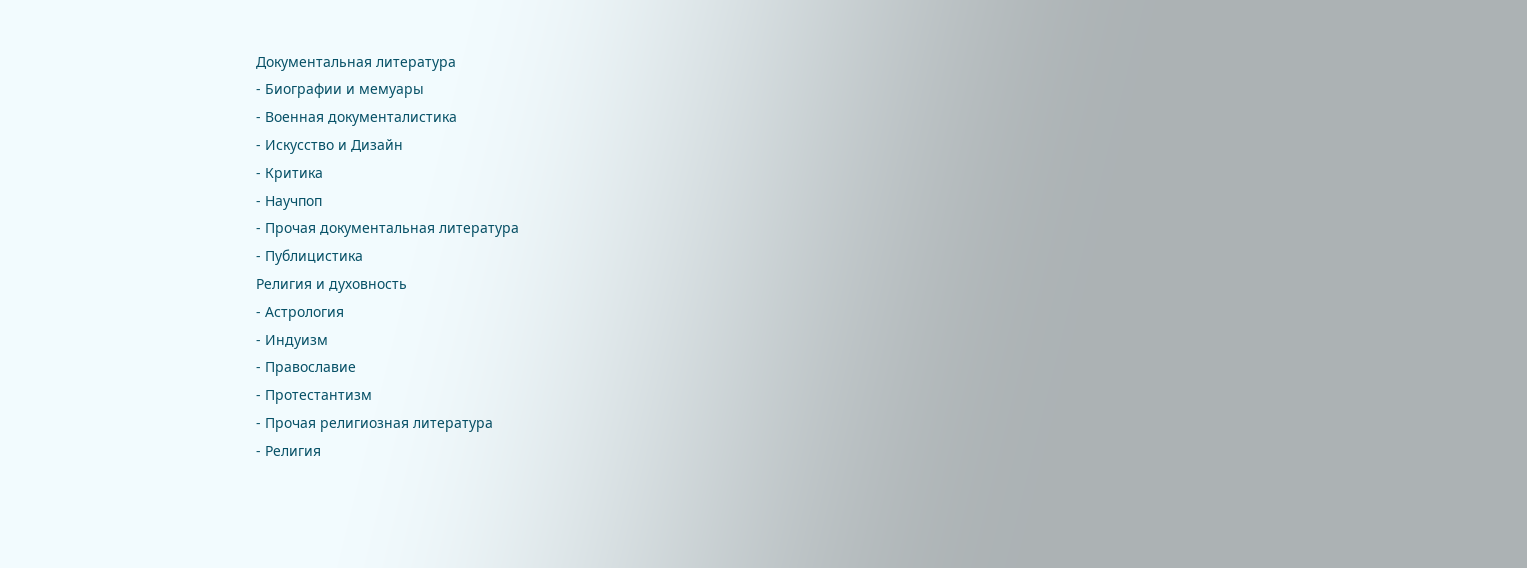Документальная литература
- Биографии и мемуары
- Военная документалистика
- Искусство и Дизайн
- Критика
- Научпоп
- Прочая документальная литература
- Публицистика
Религия и духовность
- Астрология
- Индуизм
- Православие
- Протестантизм
- Прочая религиозная литература
- Религия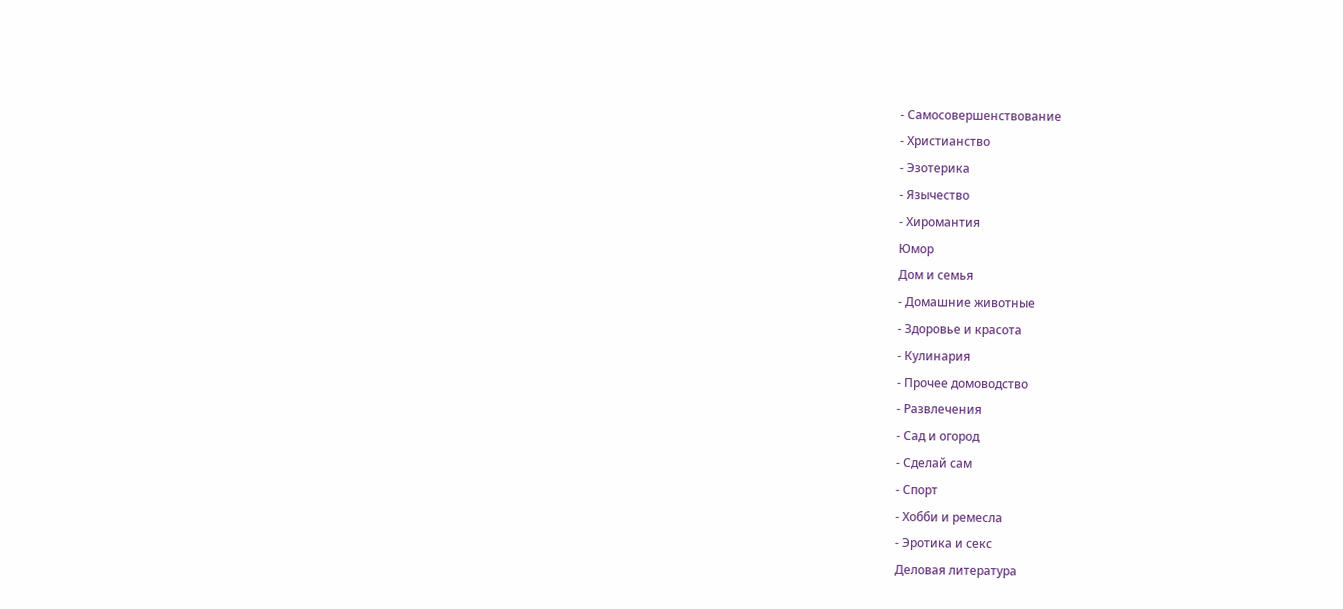- Самосовершенствование
- Христианство
- Эзотерика
- Язычество
- Хиромантия
Юмор
Дом и семья
- Домашние животные
- Здоровье и красота
- Кулинария
- Прочее домоводство
- Развлечения
- Сад и огород
- Сделай сам
- Спорт
- Хобби и ремесла
- Эротика и секс
Деловая литература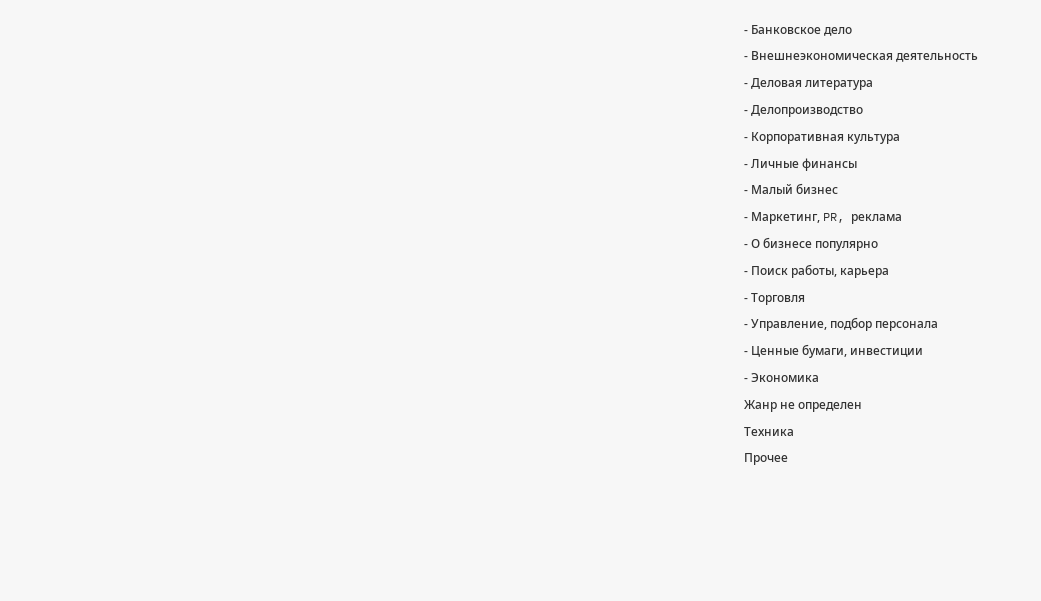- Банковское дело
- Внешнеэкономическая деятельность
- Деловая литература
- Делопроизводство
- Корпоративная культура
- Личные финансы
- Малый бизнес
- Маркетинг, PR, реклама
- О бизнесе популярно
- Поиск работы, карьера
- Торговля
- Управление, подбор персонала
- Ценные бумаги, инвестиции
- Экономика
Жанр не определен
Техника
Прочее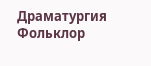Драматургия
Фольклор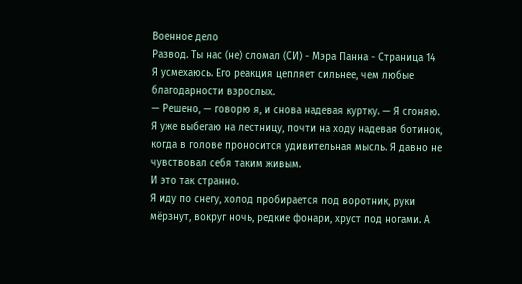Военное дело
Развод. Ты нас (не) сломал (СИ) - Мэра Панна - Страница 14
Я усмехаюсь. Его реакция цепляет сильнее, чем любые благодарности взрослых.
— Решено, — говорю я, и снова надевая куртку. — Я сгоняю.
Я уже выбегаю на лестницу, почти на ходу надевая ботинок, когда в голове проносится удивительная мысль. Я давно не чувствовал себя таким живым.
И это так странно.
Я иду по снегу, холод пробирается под воротник, руки мёрзнут, вокруг ночь, редкие фонари, хруст под ногами. А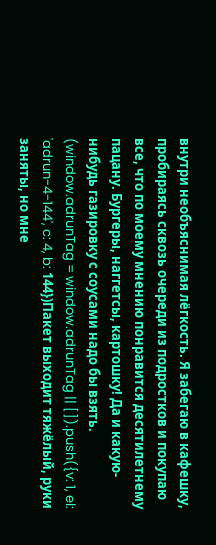внутри необъяснимая лёгкость. Я забегаю в кафешку, пробираясь сквозь очереди из подростков и покупаю все, что по моему мнению понравится десятилетнему пацану. Бургеры, наггетсы, картошку! Да и какую-нибудь газировку с соусами надо бы взять.
(window.adrunTag = window.adrunTag || []).push({v: 1, el: 'adrun-4-144', c: 4, b: 144})Пакет выходит тяжёлый, руки заняты, но мне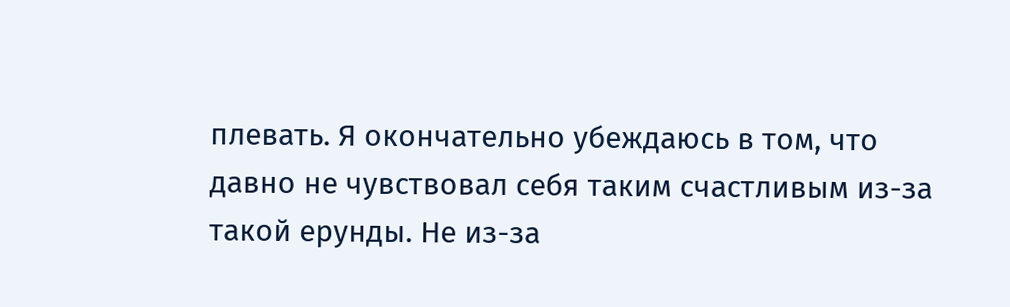плевать. Я окончательно убеждаюсь в том, что давно не чувствовал себя таким счастливым из-за такой ерунды. Не из-за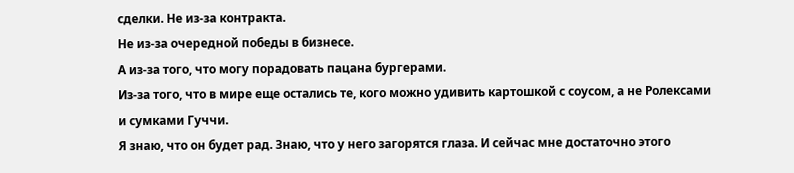сделки. Не из-за контракта.
Не из-за очередной победы в бизнесе.
А из-за того, что могу порадовать пацана бургерами.
Из-за того, что в мире еще остались те, кого можно удивить картошкой с соусом, а не Ролексами и сумками Гуччи.
Я знаю, что он будет рад. Знаю, что у него загорятся глаза. И сейчас мне достаточно этого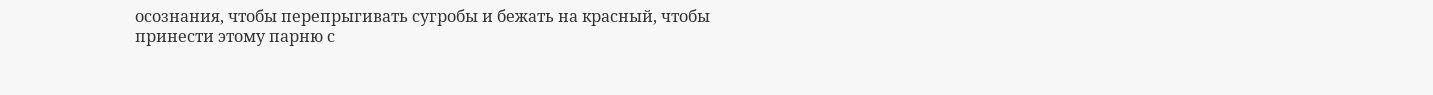осознания, чтобы перепрыгивать сугробы и бежать на красный, чтобы принести этому парню с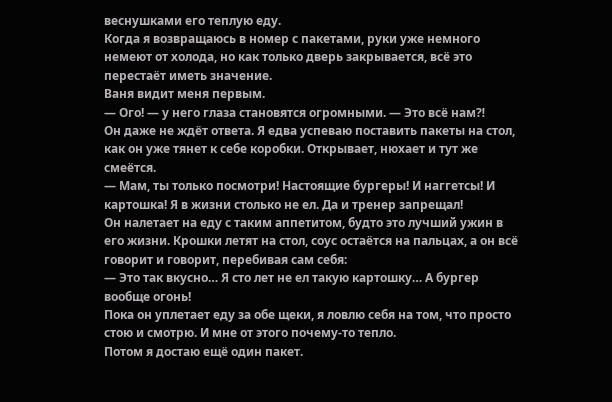веснушками его теплую еду.
Когда я возвращаюсь в номер с пакетами, руки уже немного немеют от холода, но как только дверь закрывается, всё это перестаёт иметь значение.
Ваня видит меня первым.
— Ого! — у него глаза становятся огромными. — Это всё нам⁈
Он даже не ждёт ответа. Я едва успеваю поставить пакеты на стол, как он уже тянет к себе коробки. Открывает, нюхает и тут же смеётся.
— Мам, ты только посмотри! Настоящие бургеры! И наггетсы! И картошка! Я в жизни столько не ел. Да и тренер запрещал!
Он налетает на еду с таким аппетитом, будто это лучший ужин в его жизни. Крошки летят на стол, соус остаётся на пальцах, а он всё говорит и говорит, перебивая сам себя:
— Это так вкусно… Я сто лет не ел такую картошку… А бургер вообще огонь!
Пока он уплетает еду за обе щеки, я ловлю себя на том, что просто стою и смотрю. И мне от этого почему-то тепло.
Потом я достаю ещё один пакет.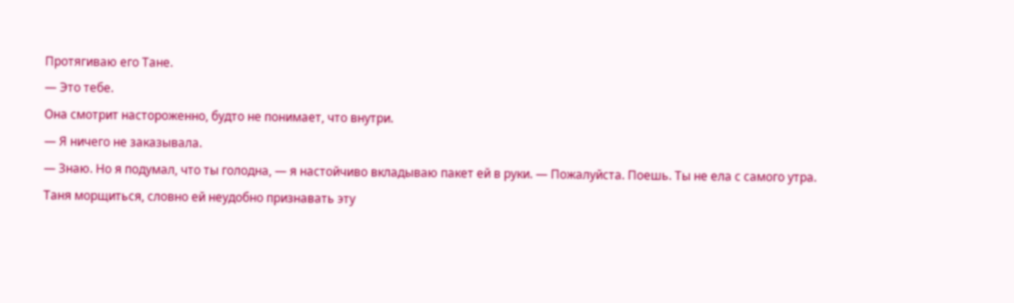Протягиваю его Тане.
— Это тебе.
Она смотрит настороженно, будто не понимает, что внутри.
— Я ничего не заказывала.
— Знаю. Но я подумал, что ты голодна, — я настойчиво вкладываю пакет ей в руки. — Пожалуйста. Поешь. Ты не ела с самого утра.
Таня морщиться, словно ей неудобно признавать эту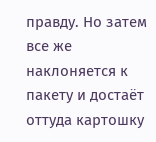правду. Но затем все же наклоняется к пакету и достаёт оттуда картошку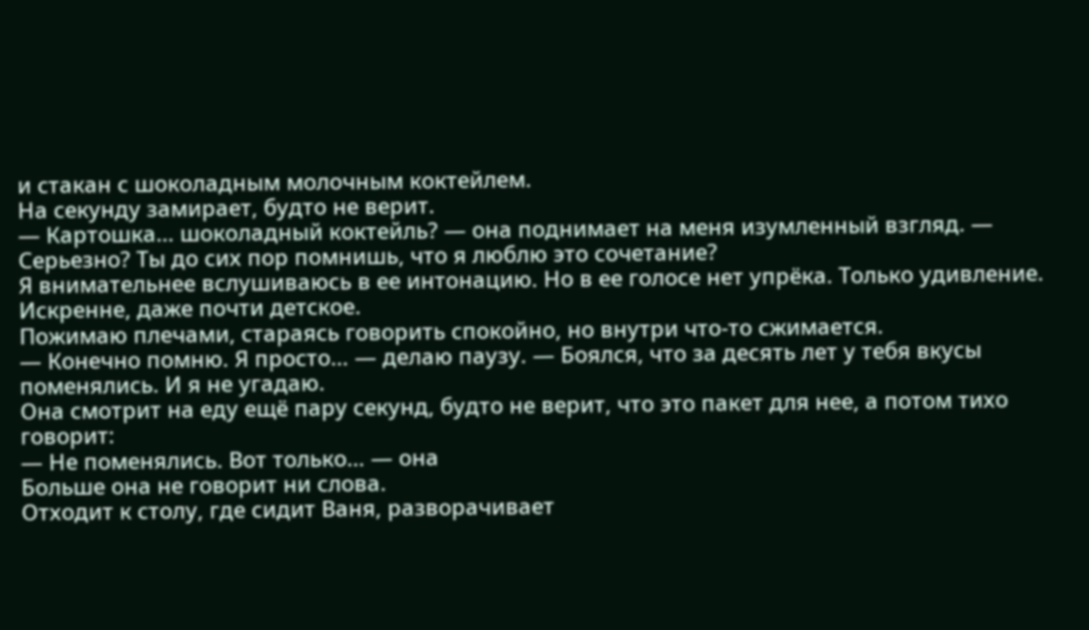и стакан с шоколадным молочным коктейлем.
На секунду замирает, будто не верит.
— Картошка… шоколадный коктейль? — она поднимает на меня изумленный взгляд. — Серьезно? Ты до сих пор помнишь, что я люблю это сочетание?
Я внимательнее вслушиваюсь в ее интонацию. Но в ее голосе нет упрёка. Только удивление. Искренне, даже почти детское.
Пожимаю плечами, стараясь говорить спокойно, но внутри что-то сжимается.
— Конечно помню. Я просто… — делаю паузу. — Боялся, что за десять лет у тебя вкусы поменялись. И я не угадаю.
Она смотрит на еду ещё пару секунд, будто не верит, что это пакет для нее, а потом тихо говорит:
— Не поменялись. Вот только… — она
Больше она не говорит ни слова.
Отходит к столу, где сидит Ваня, разворачивает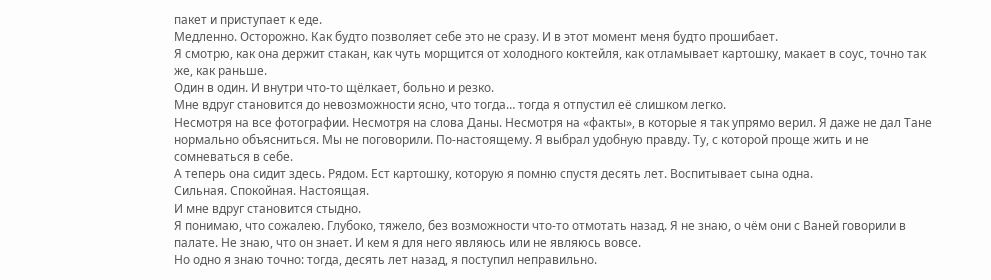пакет и приступает к еде.
Медленно. Осторожно. Как будто позволяет себе это не сразу. И в этот момент меня будто прошибает.
Я смотрю, как она держит стакан, как чуть морщится от холодного коктейля, как отламывает картошку, макает в соус, точно так же, как раньше.
Один в один. И внутри что-то щёлкает, больно и резко.
Мне вдруг становится до невозможности ясно, что тогда… тогда я отпустил её слишком легко.
Несмотря на все фотографии. Несмотря на слова Даны. Несмотря на «факты», в которые я так упрямо верил. Я даже не дал Тане нормально объясниться. Мы не поговорили. По-настоящему. Я выбрал удобную правду. Ту, с которой проще жить и не сомневаться в себе.
А теперь она сидит здесь. Рядом. Ест картошку, которую я помню спустя десять лет. Воспитывает сына одна.
Сильная. Спокойная. Настоящая.
И мне вдруг становится стыдно.
Я понимаю, что сожалею. Глубоко, тяжело, без возможности что-то отмотать назад. Я не знаю, о чём они с Ваней говорили в палате. Не знаю, что он знает. И кем я для него являюсь или не являюсь вовсе.
Но одно я знаю точно: тогда, десять лет назад, я поступил неправильно.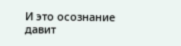И это осознание давит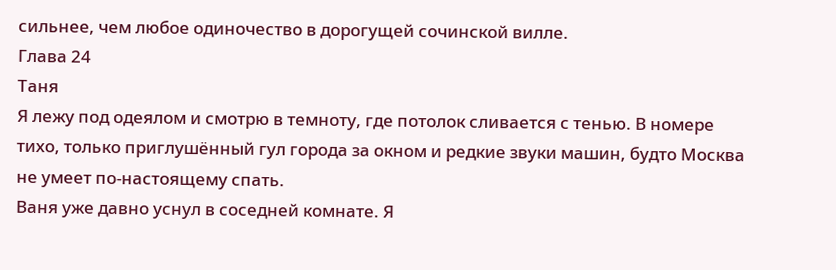сильнее, чем любое одиночество в дорогущей сочинской вилле.
Глава 24
Таня
Я лежу под одеялом и смотрю в темноту, где потолок сливается с тенью. В номере тихо, только приглушённый гул города за окном и редкие звуки машин, будто Москва не умеет по-настоящему спать.
Ваня уже давно уснул в соседней комнате. Я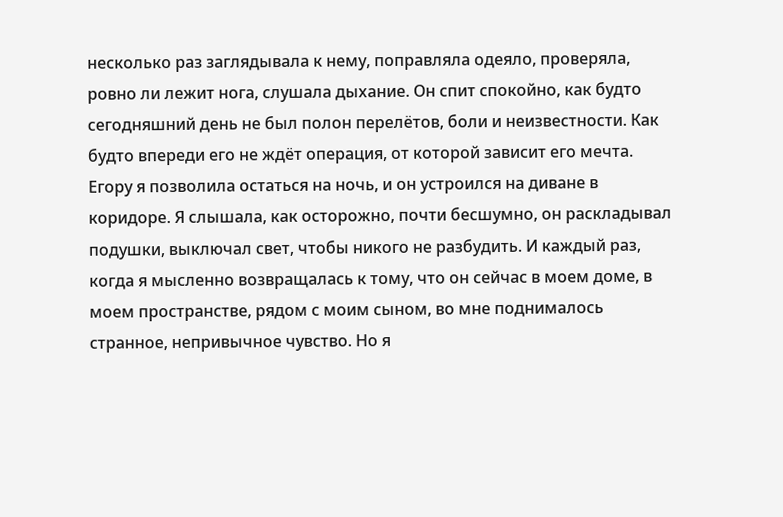несколько раз заглядывала к нему, поправляла одеяло, проверяла, ровно ли лежит нога, слушала дыхание. Он спит спокойно, как будто сегодняшний день не был полон перелётов, боли и неизвестности. Как будто впереди его не ждёт операция, от которой зависит его мечта.
Егору я позволила остаться на ночь, и он устроился на диване в коридоре. Я слышала, как осторожно, почти бесшумно, он раскладывал подушки, выключал свет, чтобы никого не разбудить. И каждый раз, когда я мысленно возвращалась к тому, что он сейчас в моем доме, в моем пространстве, рядом с моим сыном, во мне поднималось странное, непривычное чувство. Но я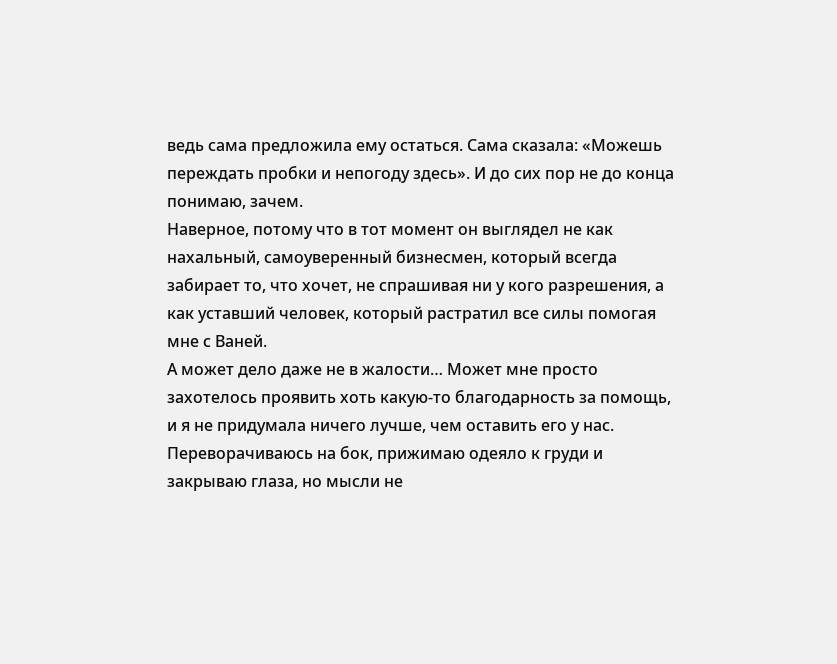ведь сама предложила ему остаться. Сама сказала: «Можешь переждать пробки и непогоду здесь». И до сих пор не до конца понимаю, зачем.
Наверное, потому что в тот момент он выглядел не как нахальный, самоуверенный бизнесмен, который всегда забирает то, что хочет, не спрашивая ни у кого разрешения, а как уставший человек, который растратил все силы помогая мне с Ваней.
А может дело даже не в жалости… Может мне просто захотелось проявить хоть какую-то благодарность за помощь, и я не придумала ничего лучше, чем оставить его у нас.
Переворачиваюсь на бок, прижимаю одеяло к груди и закрываю глаза, но мысли не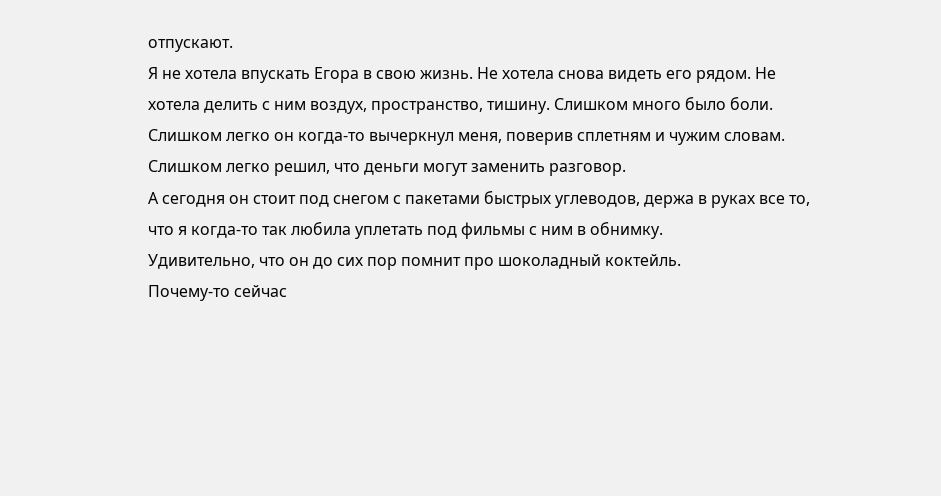отпускают.
Я не хотела впускать Егора в свою жизнь. Не хотела снова видеть его рядом. Не хотела делить с ним воздух, пространство, тишину. Слишком много было боли. Слишком легко он когда-то вычеркнул меня, поверив сплетням и чужим словам. Слишком легко решил, что деньги могут заменить разговор.
А сегодня он стоит под снегом с пакетами быстрых углеводов, держа в руках все то, что я когда-то так любила уплетать под фильмы с ним в обнимку.
Удивительно, что он до сих пор помнит про шоколадный коктейль.
Почему-то сейчас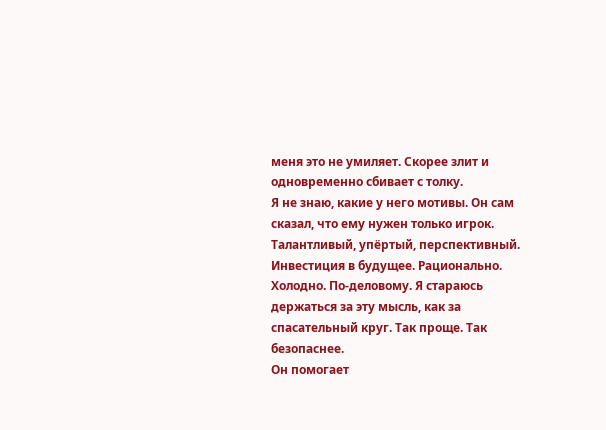меня это не умиляет. Скорее злит и одновременно сбивает с толку.
Я не знаю, какие у него мотивы. Он сам сказал, что ему нужен только игрок. Талантливый, упёртый, перспективный. Инвестиция в будущее. Рационально. Холодно. По-деловому. Я стараюсь держаться за эту мысль, как за спасательный круг. Так проще. Так безопаснее.
Он помогает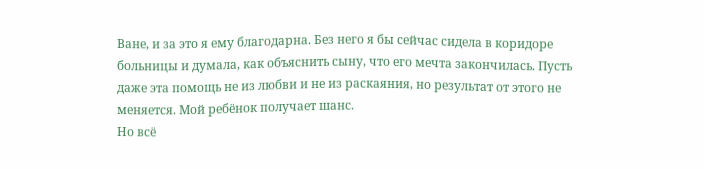Ване, и за это я ему благодарна. Без него я бы сейчас сидела в коридоре больницы и думала, как объяснить сыну, что его мечта закончилась. Пусть даже эта помощь не из любви и не из раскаяния, но результат от этого не меняется. Мой ребёнок получает шанс.
Но всё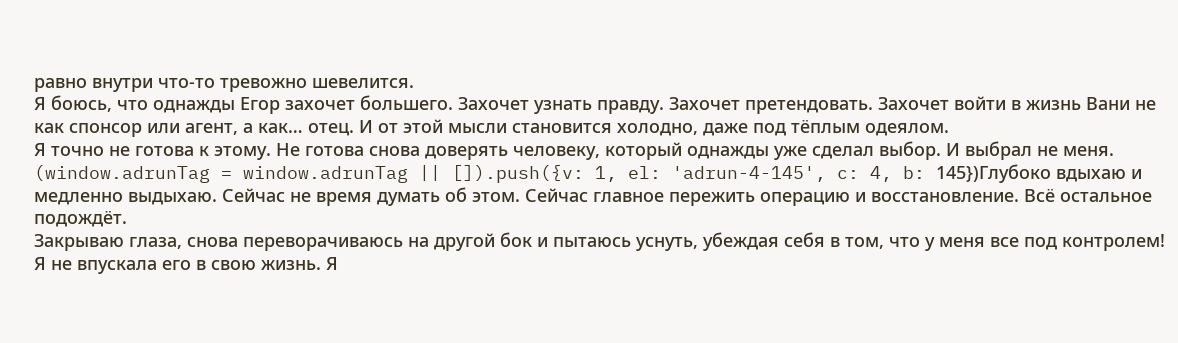равно внутри что-то тревожно шевелится.
Я боюсь, что однажды Егор захочет большего. Захочет узнать правду. Захочет претендовать. Захочет войти в жизнь Вани не как спонсор или агент, а как… отец. И от этой мысли становится холодно, даже под тёплым одеялом.
Я точно не готова к этому. Не готова снова доверять человеку, который однажды уже сделал выбор. И выбрал не меня.
(window.adrunTag = window.adrunTag || []).push({v: 1, el: 'adrun-4-145', c: 4, b: 145})Глубоко вдыхаю и медленно выдыхаю. Сейчас не время думать об этом. Сейчас главное пережить операцию и восстановление. Всё остальное подождёт.
Закрываю глаза, снова переворачиваюсь на другой бок и пытаюсь уснуть, убеждая себя в том, что у меня все под контролем! Я не впускала его в свою жизнь. Я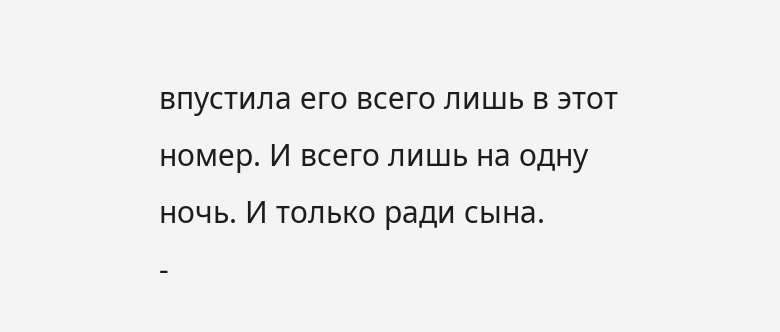впустила его всего лишь в этот номер. И всего лишь на одну ночь. И только ради сына.
-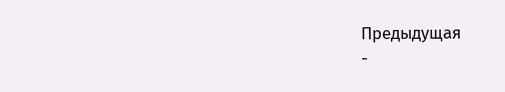Предыдущая
-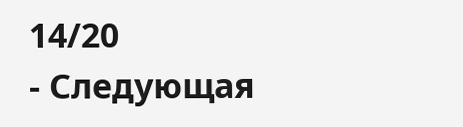14/20
- Следующая